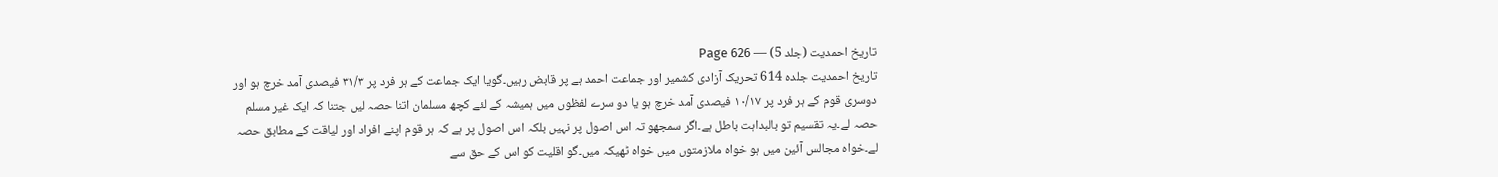تاریخ احمدیت (جلد 5) — Page 626
تاریخ احمدیت جلده 614 تحریک آزادی کشمیر اور جماعت احمد ہے پر قابض رہیں۔گویا ایک جماعت کے ہر فرد پر ۳۱/۳ فیصدی آمد خرچ ہو اور دوسری قوم کے ہر فرد پر ۱۰/۱۷ فیصدی آمد خرچ ہو یا دو سرے لفظوں میں ہمیشہ کے لئے کچھ مسلمان اتنا حصہ لیں جتنا کہ ایک غیر مسلم حصہ لے۔یہ تقسیم تو بالبداہت باطل ہے۔اگر سمجھو تہ اس اصول پر نہیں بلکہ اس اصول پر ہے کہ ہر قوم اپنے افراد اور لیاقت کے مطابق حصہ لے۔خواہ مجالس آئین میں ہو خواہ ملازمتوں میں خواہ ٹھیکہ میں۔گو اقلیت کو اس کے حق سے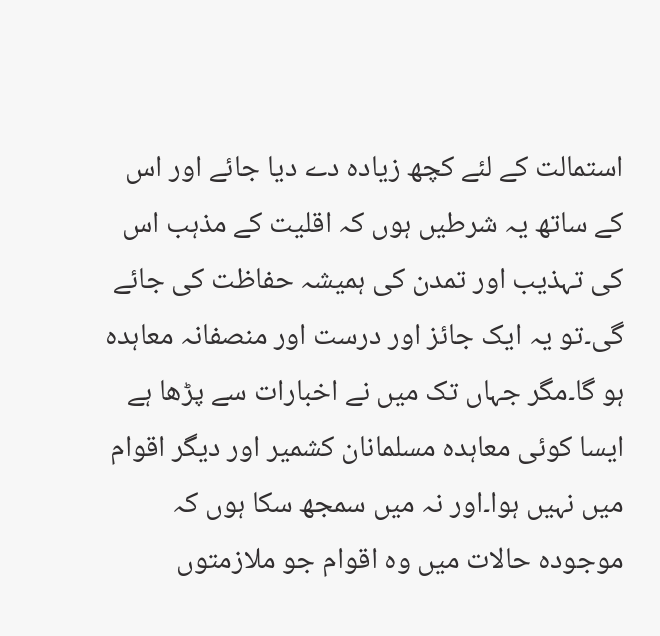استمالت کے لئے کچھ زیادہ دے دیا جائے اور اس کے ساتھ یہ شرطیں ہوں کہ اقلیت کے مذہب اس کی تہذیب اور تمدن کی ہمیشہ حفاظت کی جائے گی۔تو یہ ایک جائز اور درست اور منصفانہ معاہدہ ہو گا۔مگر جہاں تک میں نے اخبارات سے پڑھا ہے ایسا کوئی معاہدہ مسلمانان کشمیر اور دیگر اقوام میں نہیں ہوا۔اور نہ میں سمجھ سکا ہوں کہ موجودہ حالات میں وہ اقوام جو ملازمتوں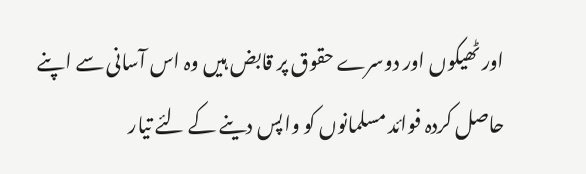اور ٹھیکوں اور دوسرے حقوق پر قابض ہیں وہ اس آسانی سے اپنے حاصل کردہ فوائد مسلمانوں کو واپس دینے کے لئے تیار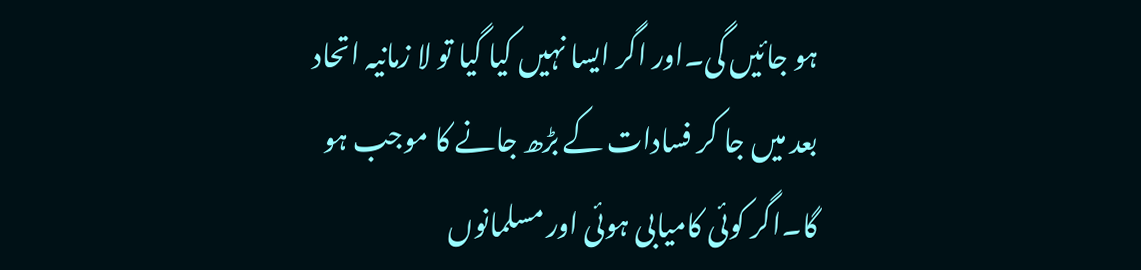ہو جائیں گی۔اور اگر ایسا نہیں کیا گیا تو لا زمانیہ اتحاد بعد میں جا کر فسادات کے بڑھ جانے کا موجب ہو گا۔اگر کوئی کامیابی ہوئی اور مسلمانوں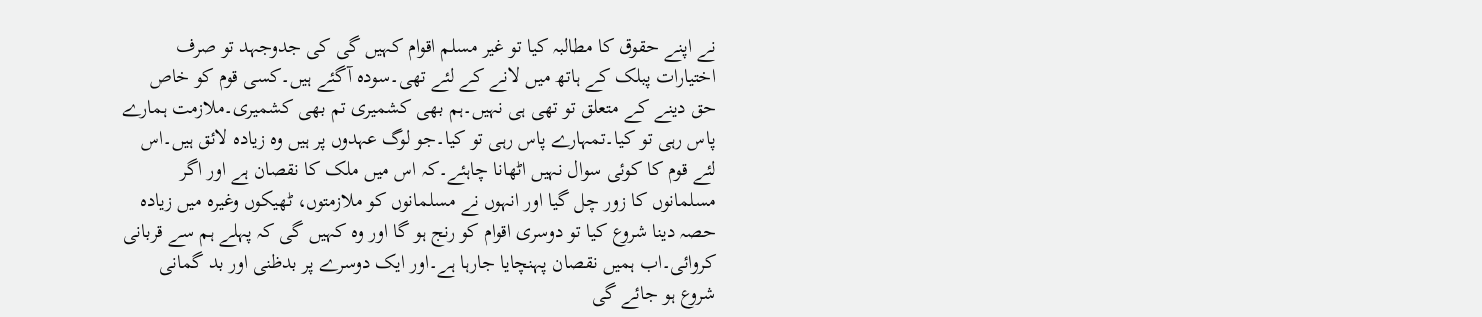نے اپنے حقوق کا مطالبہ کیا تو غیر مسلم اقوام کہیں گی کی جدوجہد تو صرف اختیارات پبلک کے ہاتھ میں لانے کے لئے تھی۔سودہ آگئے ہیں۔کسی قوم کو خاص حق دینے کے متعلق تو تھی ہی نہیں۔ہم بھی کشمیری تم بھی کشمیری۔ملازمت ہمارے پاس رہی تو کیا۔تمہارے پاس رہی تو کیا۔جو لوگ عہدوں پر ہیں وہ زیادہ لائق ہیں۔اس لئے قوم کا کوئی سوال نہیں اٹھانا چاہئے۔کہ اس میں ملک کا نقصان ہے اور اگر مسلمانوں کا زور چل گیا اور انہوں نے مسلمانوں کو ملازمتوں، ٹھیکوں وغیرہ میں زیادہ حصہ دینا شروع کیا تو دوسری اقوام کو رنج ہو گا اور وہ کہیں گی کہ پہلے ہم سے قربانی کروائی۔اب ہمیں نقصان پہنچایا جارہا ہے۔اور ایک دوسرے پر بدظنی اور بد گمانی شروع ہو جائے گی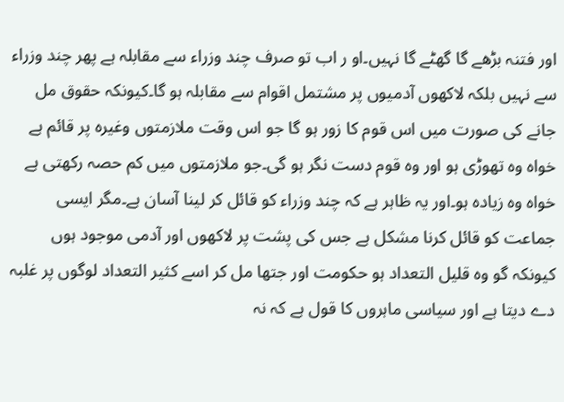اور فتنہ بڑھے گا گھٹے گا نہیں۔او ر اب تو صرف چند وزراء سے مقابلہ ہے پھر چند وزراء سے نہیں بلکہ لاکھوں آدمیوں پر مشتمل اقوام سے مقابلہ ہو گا۔کیونکہ حقوق مل جانے کی صورت میں اس قوم کا زور ہو گا جو اس وقت ملازمتوں وغیرہ پر قائم ہے خواہ وہ تھوڑی ہو اور وہ قوم دست نگر ہو گی۔جو ملازمتوں میں کم حصہ رکھتی ہے خواہ وہ زیادہ ہو۔اور یہ ظاہر ہے کہ چند وزراء کو قائل کر لینا آسان ہے۔مگر ایسی جماعت کو قائل کرنا مشکل ہے جس کی پشت پر لاکھوں اور آدمی موجود ہوں کیونکہ گو وہ قلیل التعداد ہو حکومت اور جتھا مل کر اسے کثیر التعداد لوگوں پر غلبہ دے دیتا ہے اور سیاسی ماہروں کا قول ہے کہ نہ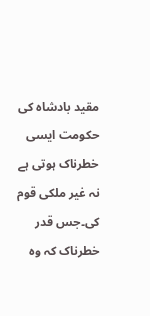مقید بادشاہ کی حکومت ایسی خطرناک ہوتی ہے نہ غیر ملکی قوم کی۔جس قدر خطرناک کہ وہ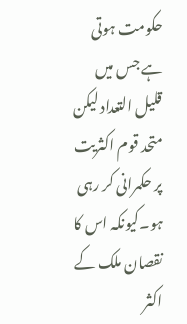حکومت ہوتی ہے جس میں قلیل التعداد لیکن متحد قوم اکثریت پر حکمرانی کر رہی ہو۔کیونکہ اس کا نقصان ملک کے اکثر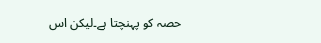حصہ کو پہنچتا ہے۔لیکن اس